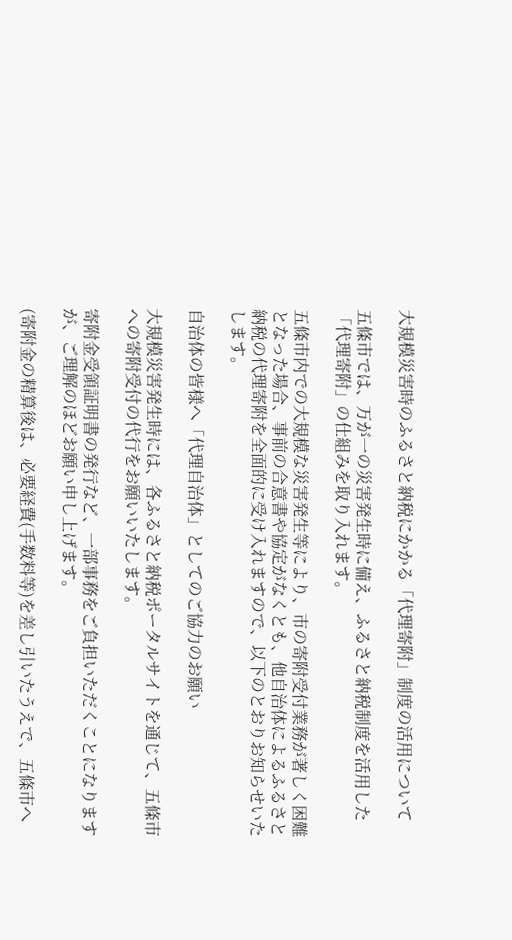大規模災害時のふるさと納税にかかる「代理寄附」制度の活用について

五條市では、万が一の災害発生時に備え、ふるさと納税制度を活用した「代理寄附」の仕組みを取り入れます。

五條市内での大規模な災害発生等により、市の寄附受付業務が著しく困難となった場合、事前の合意書や協定がなくとも、他自治体によるふるさと納税の代理寄附を全面的に受け入れますので、以下のとおりお知らせいたします。

自治体の皆様へ「代理自治体」としてのご協力のお願い

大規模災害発生時には、各ふるさと納税ポータルサイトを通じて、五條市への寄附受付の代行をお願いいたします。

寄附金受領証明書の発行など、一部事務をご負担いただくことになりますが、ご理解のほどお願い申し上げます。

(寄附金の精算後は、必要経費(手数料等)を差し引いたうえで、五條市へ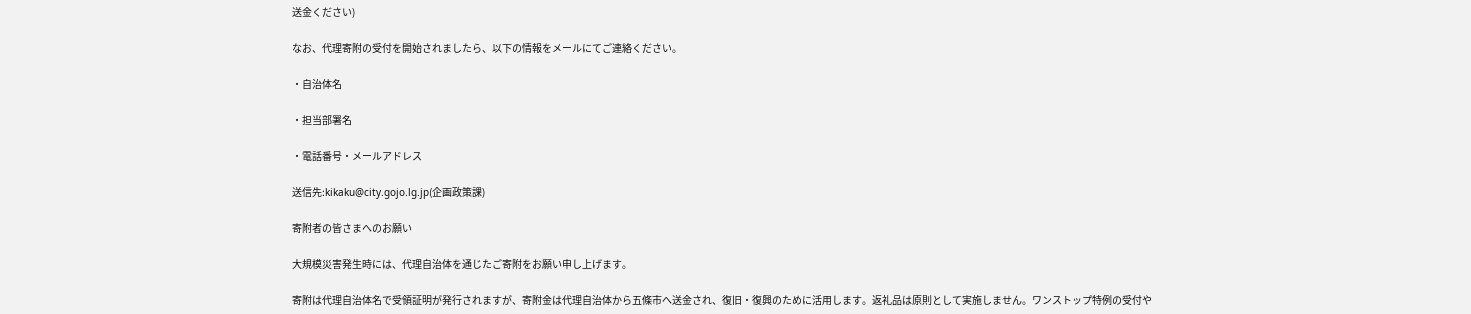送金ください)

なお、代理寄附の受付を開始されましたら、以下の情報をメールにてご連絡ください。

・自治体名

・担当部署名

・電話番号・メールアドレス

送信先:kikaku@city.gojo.lg.jp(企画政策課)

寄附者の皆さまへのお願い

大規模災害発生時には、代理自治体を通じたご寄附をお願い申し上げます。

寄附は代理自治体名で受領証明が発行されますが、寄附金は代理自治体から五條市へ送金され、復旧・復興のために活用します。返礼品は原則として実施しません。ワンストップ特例の受付や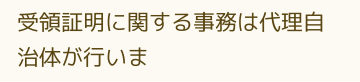受領証明に関する事務は代理自治体が行いま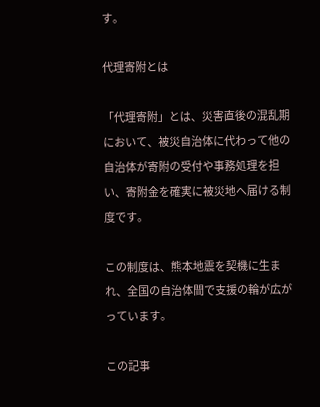す。

代理寄附とは

「代理寄附」とは、災害直後の混乱期において、被災自治体に代わって他の自治体が寄附の受付や事務処理を担い、寄附金を確実に被災地へ届ける制度です。

この制度は、熊本地震を契機に生まれ、全国の自治体間で支援の輪が広がっています。

この記事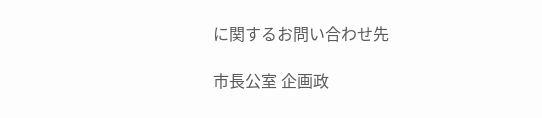に関するお問い合わせ先

市長公室 企画政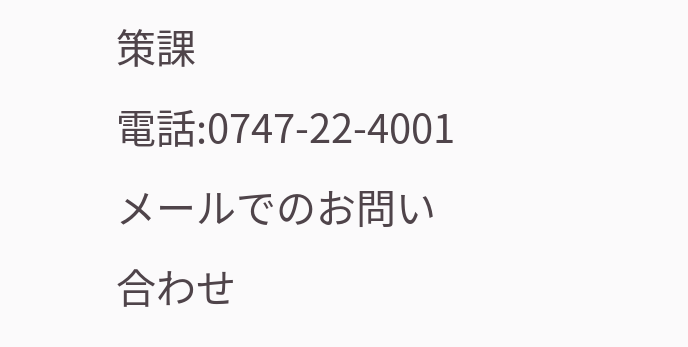策課
電話:0747-22-4001
メールでのお問い合わせ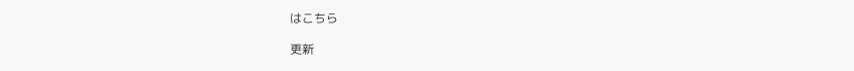はこちら

更新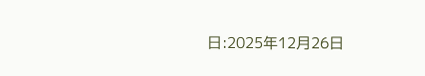日:2025年12月26日